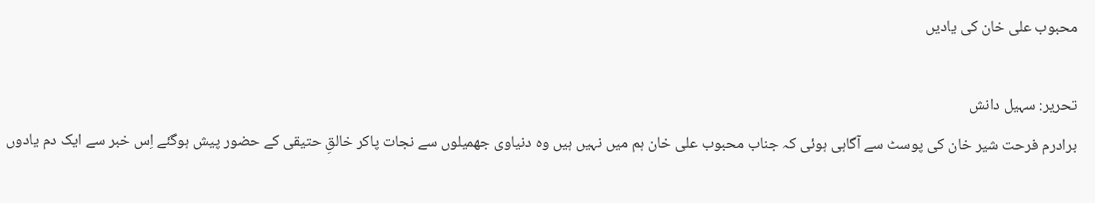محبوب علی خان کی یادیں

تحریر: سہیل دانش
برادرم فرحت شیر خان کی پوسٹ سے آگاہی ہوئی کہ جناب محبوب علی خان ہم میں نہیں ہیں وہ دنیاوی جھمیلوں سے نجات پاکر خالقِ حتیقی کے حضور پیش ہوگئے اِس خبر سے ایک دم یادوں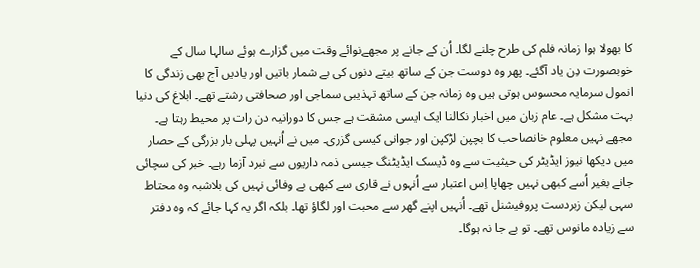کا بھولا ہوا زمانہ فلم کی طرح چلنے لگا۔ اُن کے جانے پر مجھےنوائے وقت میں گزارے ہوئے سالہا سال کے خوبصورت دِن یاد آگئے۔ پھر وہ دوست جن کے ساتھ بیتے دنوں کی بے شمار باتیں اور یادیں آج بھی زندگی کا انمول سرمایہ محسوس ہوتی ہیں وہ زمانہ جن کے ساتھ تہذیبی سماجی اور صحافتی رشتے تھے۔ ابلاغ کی دنیا بہت مشکل ہے۔ عام زبان میں اخبار نکالنا ایک ایسی مشقت ہے جس کا دورانیہ دن رات پر محیط رہتا ہے۔ مجھے نہیں معلوم خانصاحب کا بچپن لڑکپن اور جوانی کیسی گزری۔ میں نے اُنہیں پہلی بار بزرگی کے حصار میں دیکھا نیوز ایڈیٹر کی حیثیت سے وہ ڈیسک ایڈیٹنگ جیسی ذمہ داریوں سے نبرد آزما رہے۔ خبر کی سچائی جانے بغیر اُسے کبھی نہیں چھاپا اِس اعتبار سے اُنہوں نے قاری سے کبھی بے وفائی نہیں کی بلاشبہ وہ محتاط سہی لیکن زبردست پروفیشنل تھے۔ اُنہیں اپنے گھر سے محبت اور لگاؤ تھا۔ بلکہ اگر یہ کہا جائے کہ وہ دفتر سے زیادہ مانوس تھے۔ تو بے جا نہ ہوگا۔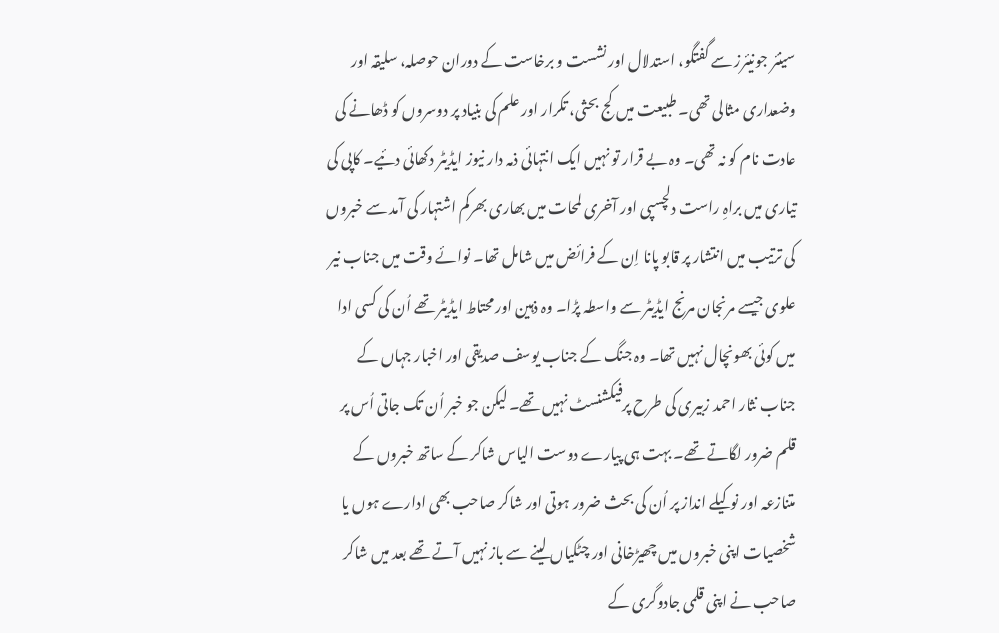سینئر جونیئرز سے گفتگو، استدلال اور نشست و برخاست کے دوران حوصلہ، سلیقہ اور وضعداری مثالی تھی۔ طبیعت میں کج بحثی، تکرار اور علم کی بنیاد پر دوسروں کو ڈھانے کی عادت نام کو نہ تھی۔ وہ بے قرار تو نہیں ایک انتہائی ذمہ دار نیوز ایڈیٹر دکھائی دئیے۔ کاپی کی تیاری میں براہِ راست دلچسپی اور آخری لمحات میں بھاری بھرکم اشتہار کی آمد سے خبروں کی ترتیب میں انتشار پر قابو پانا اِن کے فرائض میں شامل تھا۔ نوائے وقت میں جناب نیر علوی جیسے مرنجان مرنج ایڈیٹر سے واسطہ پڑا۔ وہ ذہین اور محتاط ایڈیٹر تھے اُن کی کسی ادا میں کوئی بھونچال نہیں تھا۔ وہ جنگ کے جناب یوسف صدیقی اور اخبار جہاں کے جناب نثار احمد زبیری کی طرح پرفیکشنسٹ نہیں تھے۔ لیکن جو خبر اُن تک جاتی اُس پر قلم ضرور لگاتے تھے۔ بہت ہی پیارے دوست الیاس شاکر کے ساتھ خبروں کے متنازعہ اور نوکیلے انداز پر اُن کی بحث ضرور ہوتی اور شاکر صاحب بھی ادارے ہوں یا شخصیات اپنی خبروں میں چھیڑخانی اور چٹکیاں لینے سے باز نہیں آتے تھے بعد میں شاکر صاحب نے اپنی قلمی جادوگری کے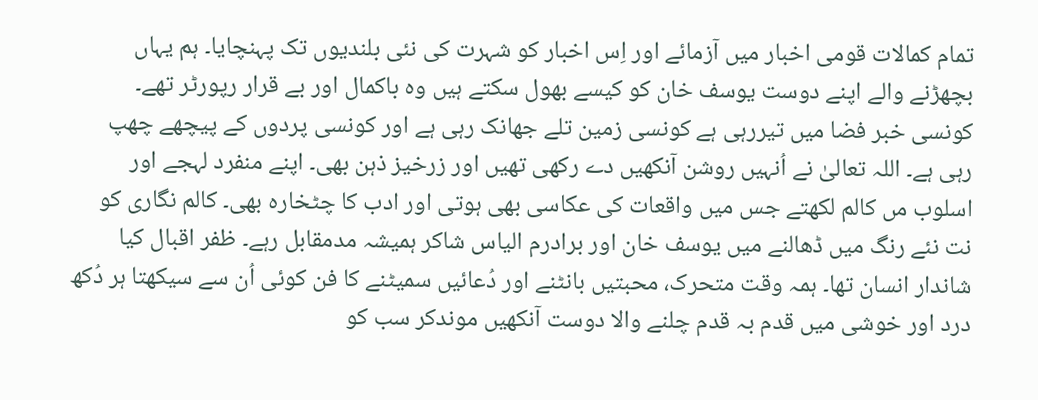تمام کمالات قومی اخبار میں آزمائے اور اِس اخبار کو شہرت کی نئی بلندیوں تک پہنچایا۔ ہم یہاں بچھڑنے والے اپنے دوست یوسف خان کو کیسے بھول سکتے ہیں وہ باکمال اور بے قرار رپورٹر تھے۔ کونسی خبر فضا میں تیررہی ہے کونسی زمین تلے جھانک رہی ہے اور کونسی پردوں کے پیچھے چھپ رہی ہے۔ اللہ تعالیٰ نے اُنہیں روشن آنکھیں دے رکھی تھیں اور زرخیز ذہن بھی۔ اپنے منفرد لہجے اور اسلوب مں کالم لکھتے جس میں واقعات کی عکاسی بھی ہوتی اور ادب کا چٹخارہ بھی۔ کالم نگاری کو نت نئے رنگ میں ڈھالنے میں یوسف خان اور برادرم الیاس شاکر ہمیشہ مدمقابل رہے۔ ظفر اقبال کیا شاندار انسان تھا۔ ہمہ وقت متحرک، محبتیں بانٹنے اور دُعائیں سمیٹنے کا فن کوئی اُن سے سیکھتا ہر دُکھ درد اور خوشی میں قدم بہ قدم چلنے والا دوست آنکھیں موندکر سب کو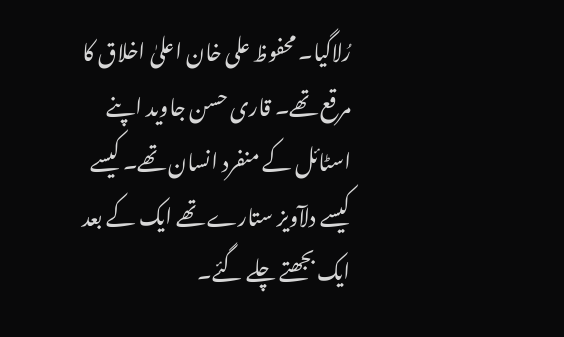رُلاگیا۔ محفوظ علی خان اعلیٰ اخلاق کا مرقع تھے۔ قاری حسن جاوید اپنے اسٹائل کے منفرد انسان تھے۔ کیسے کیسے دلآویز ستارے تھے ایک کے بعد ایک بجھتے چلے گئے۔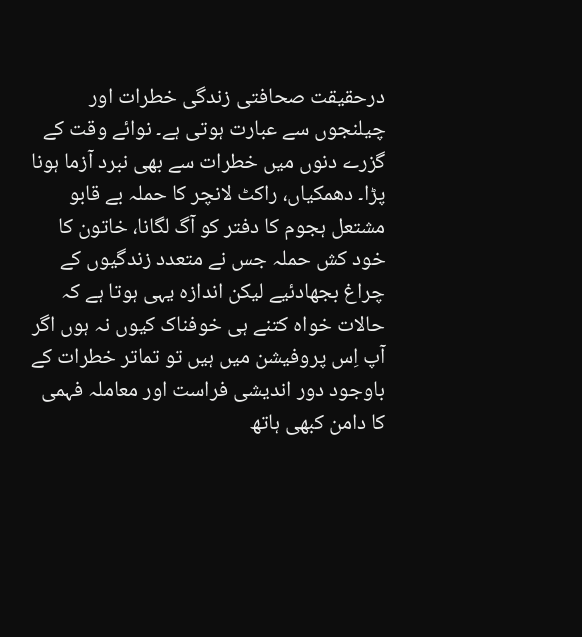درحقیقت صحافتی زندگی خطرات اور چیلنجوں سے عبارت ہوتی ہے۔ نوائے وقت کے گزرے دنوں میں خطرات سے بھی نبرد آزما ہونا پڑا۔ دھمکیاں، راکٹ لانچر کا حملہ بے قابو مشتعل ہجوم کا دفتر کو آگ لگانا، خاتون کا خود کش حملہ جس نے متعدد زندگیوں کے چراغ بجھادئیے لیکن اندازہ یہی ہوتا ہے کہ حالات خواہ کتنے ہی خوفناک کیوں نہ ہوں اگر آپ اِس پروفیشن میں ہیں تو تماتر خطرات کے باوجود دور اندیشی فراست اور معاملہ فہمی کا دامن کبھی ہاتھ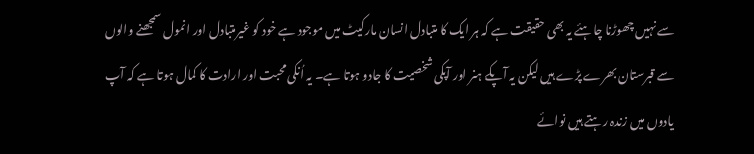سے نہیں چھوڑنا چاہئے یہ بھی حقیقت ہے کہ ہر ایک کا متبادل انسان مارکیٹ میں موجود ہے خود کو غیرمتبادل اور انمول سمجھنے والوں سے قبرستان بھرے پڑے ہیں لیکن یہ آپکے ہنر اور آپکی شخصیت کا جادو ہوتا ہے۔ یہ اُنکی محبت اور ارادت کا کمال ہوتا ہے کہ آپ یادوں میں زندہ رہتے ہیں نوائے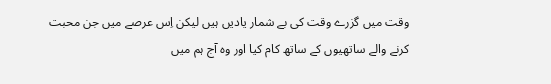وقت میں گزرے وقت کی بے شمار یادیں ہیں لیکن اِس عرصے میں جن محبت کرنے والے ساتھیوں کے ساتھ کام کیا اور وہ آج ہم میں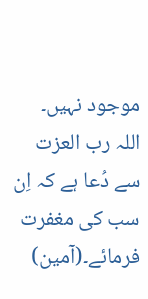موجود نہیں۔ اللہ رب العزت سے دُعا ہے کہ اِن سب کی مغفرت فرمائے۔(آمین)